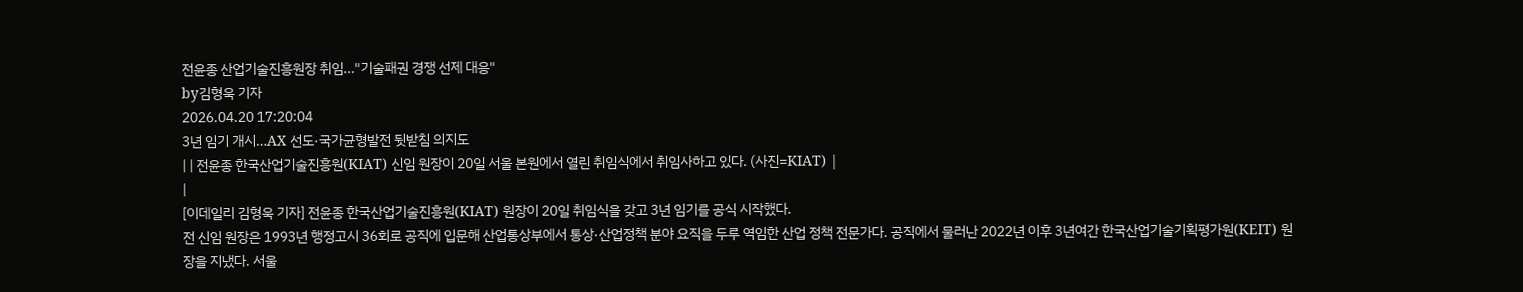전윤종 산업기술진흥원장 취임…"기술패권 경쟁 선제 대응"
by김형욱 기자
2026.04.20 17:20:04
3년 임기 개시…AX 선도·국가균형발전 뒷받침 의지도
| | 전윤종 한국산업기술진흥원(KIAT) 신임 원장이 20일 서울 본원에서 열린 취임식에서 취임사하고 있다. (사진=KIAT) |
|
[이데일리 김형욱 기자] 전윤종 한국산업기술진흥원(KIAT) 원장이 20일 취임식을 갖고 3년 임기를 공식 시작했다.
전 신임 원장은 1993년 행정고시 36회로 공직에 입문해 산업통상부에서 통상·산업정책 분야 요직을 두루 역임한 산업 정책 전문가다. 공직에서 물러난 2022년 이후 3년여간 한국산업기술기획평가원(KEIT) 원장을 지냈다. 서울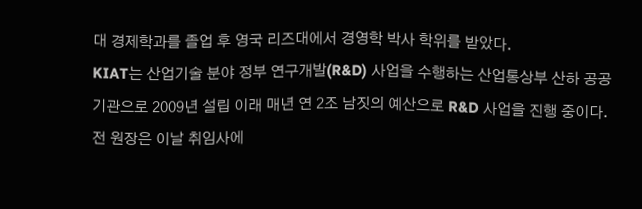대 경제학과를 졸업 후 영국 리즈대에서 경영학 박사 학위를 받았다.
KIAT는 산업기술 분야 정부 연구개발(R&D) 사업을 수행하는 산업통상부 산하 공공기관으로 2009년 설립 이래 매년 연 2조 남짓의 예산으로 R&D 사업을 진행 중이다.
전 원장은 이날 취임사에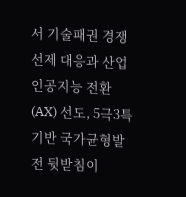서 기술패권 경쟁 선제 대응과 산업 인공지능 전환(AX) 선도, 5극3특 기반 국가균형발전 뒷받침이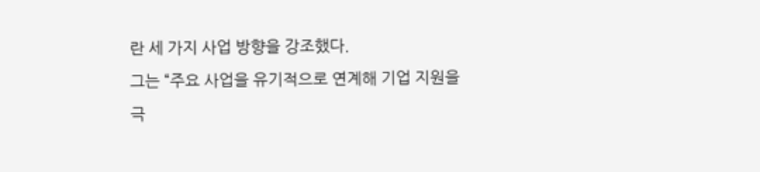란 세 가지 사업 방향을 강조했다.
그는 “주요 사업을 유기적으로 연계해 기업 지원을 극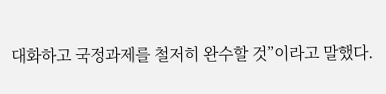대화하고 국정과제를 철저히 완수할 것”이라고 말했다.